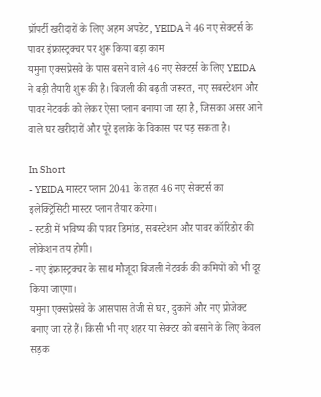प्रॉपर्टी खरीदारों के लिए अहम अपडेट, YEIDA ने 46 नए सेक्टर्स के पावर इंफ्रास्ट्रक्चर पर शुरू किया बड़ा काम
यमुना एक्सप्रेसवे के पास बसने वाले 46 नए सेक्टर्स के लिए YEIDA ने बड़ी तैयारी शुरू की है। बिजली की बढ़ती जरूरत, नए सबस्टेशन और पावर नेटवर्क को लेकर ऐसा प्लान बनाया जा रहा है, जिसका असर आने वाले घर खरीदारों और पूरे इलाके के विकास पर पड़ सकता है।

In Short
- YEIDA मास्टर प्लान 2041 के तहत 46 नए सेक्टर्स का इलेक्ट्रिसिटी मास्टर प्लान तैयार करेगा।
- स्टडी में भविष्य की पावर डिमांड, सबस्टेशन और पावर कॉरिडोर की लोकेशन तय होगी।
- नए इंफ्रास्ट्रक्चर के साथ मौजूदा बिजली नेटवर्क की कमियों को भी दूर किया जाएगा।
यमुना एक्सप्रेसवे के आसपास तेजी से घर, दुकानें और नए प्रोजेक्ट बनाए जा रहे हैं। किसी भी नए शहर या सेक्टर को बसाने के लिए केवल सड़क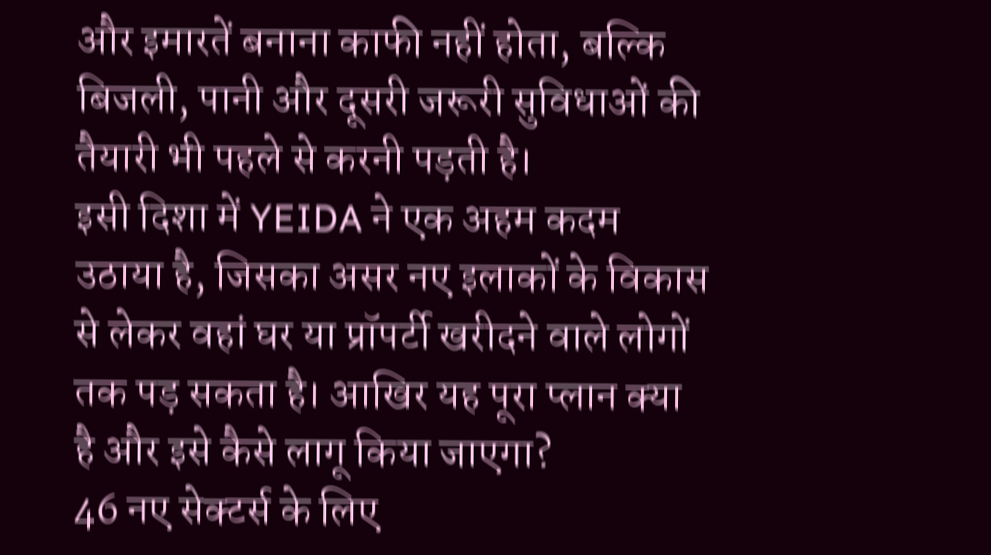और इमारतें बनाना काफी नहीं होता, बल्कि बिजली, पानी और दूसरी जरूरी सुविधाओं की तैयारी भी पहले से करनी पड़ती है।
इसी दिशा में YEIDA ने एक अहम कदम उठाया है, जिसका असर नए इलाकों के विकास से लेकर वहां घर या प्रॉपर्टी खरीदने वाले लोगों तक पड़ सकता है। आखिर यह पूरा प्लान क्या है और इसे कैसे लागू किया जाएगा?
46 नए सेक्टर्स के लिए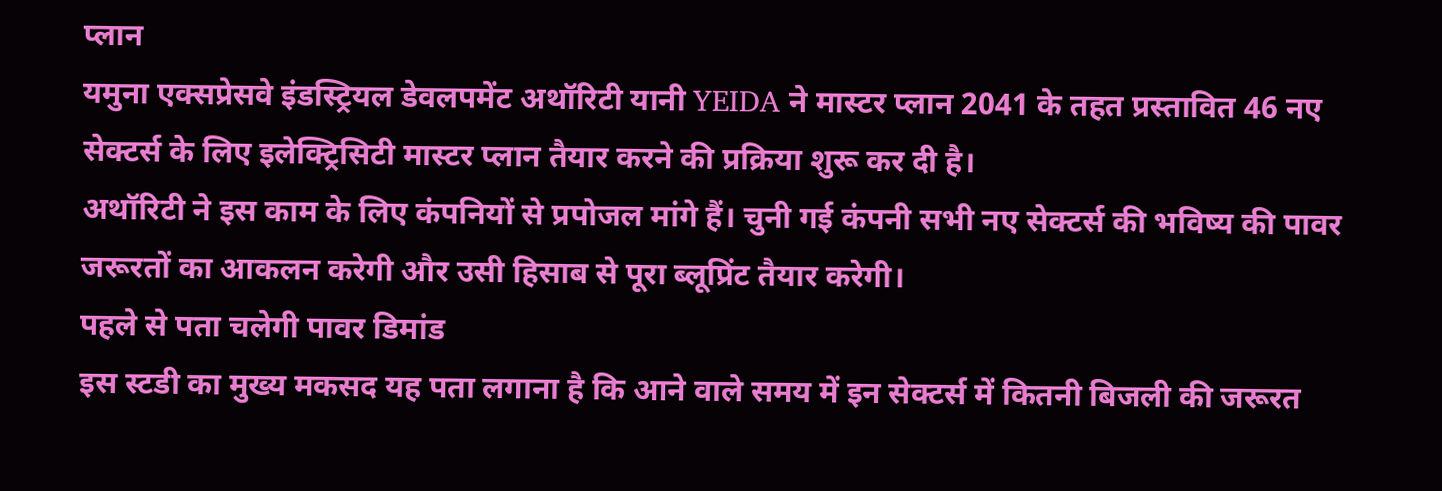प्लान
यमुना एक्सप्रेसवे इंडस्ट्रियल डेवलपमेंट अथॉरिटी यानी YEIDA ने मास्टर प्लान 2041 के तहत प्रस्तावित 46 नए सेक्टर्स के लिए इलेक्ट्रिसिटी मास्टर प्लान तैयार करने की प्रक्रिया शुरू कर दी है।
अथॉरिटी ने इस काम के लिए कंपनियों से प्रपोजल मांगे हैं। चुनी गई कंपनी सभी नए सेक्टर्स की भविष्य की पावर जरूरतों का आकलन करेगी और उसी हिसाब से पूरा ब्लूप्रिंट तैयार करेगी।
पहले से पता चलेगी पावर डिमांड
इस स्टडी का मुख्य मकसद यह पता लगाना है कि आने वाले समय में इन सेक्टर्स में कितनी बिजली की जरूरत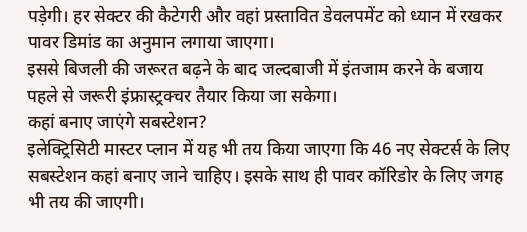पड़ेगी। हर सेक्टर की कैटेगरी और वहां प्रस्तावित डेवलपमेंट को ध्यान में रखकर पावर डिमांड का अनुमान लगाया जाएगा।
इससे बिजली की जरूरत बढ़ने के बाद जल्दबाजी में इंतजाम करने के बजाय पहले से जरूरी इंफ्रास्ट्रक्चर तैयार किया जा सकेगा।
कहां बनाए जाएंगे सबस्टेशन?
इलेक्ट्रिसिटी मास्टर प्लान में यह भी तय किया जाएगा कि 46 नए सेक्टर्स के लिए सबस्टेशन कहां बनाए जाने चाहिए। इसके साथ ही पावर कॉरिडोर के लिए जगह भी तय की जाएगी।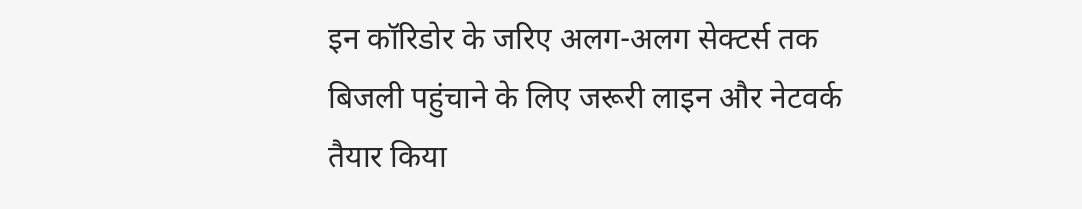इन कॉरिडोर के जरिए अलग-अलग सेक्टर्स तक बिजली पहुंचाने के लिए जरूरी लाइन और नेटवर्क तैयार किया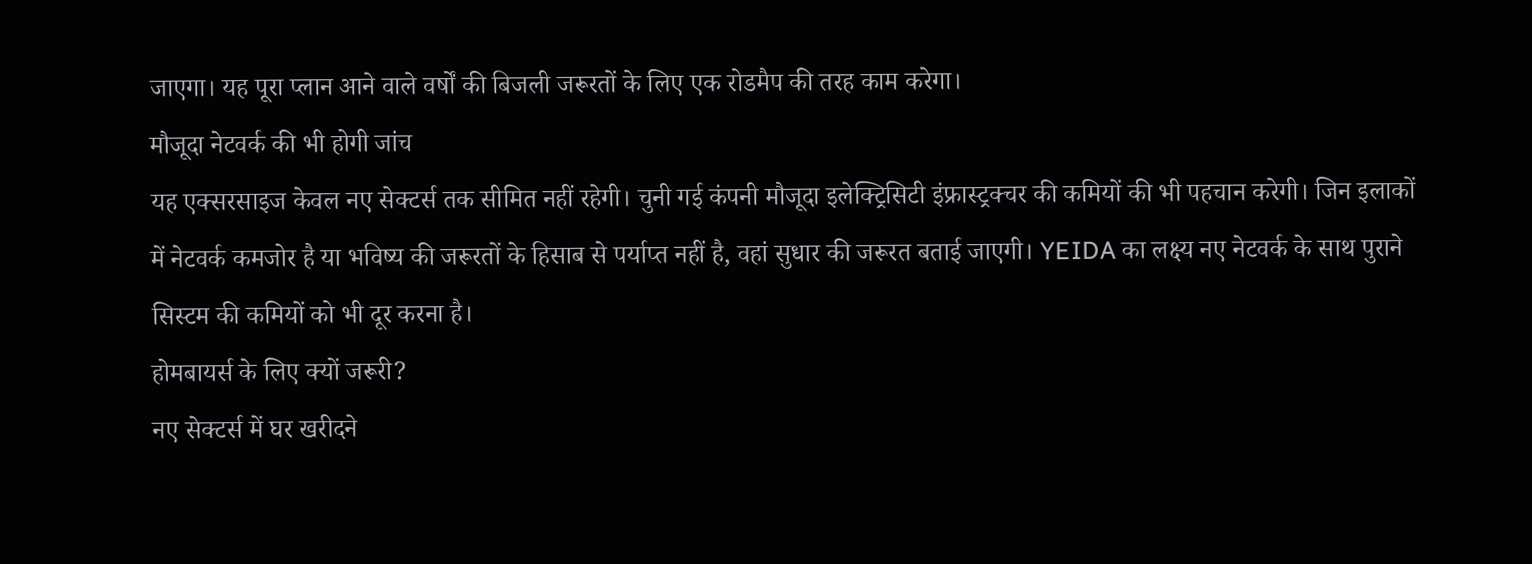जाएगा। यह पूरा प्लान आने वाले वर्षों की बिजली जरूरतों के लिए एक रोडमैप की तरह काम करेगा।
मौजूदा नेटवर्क की भी होगी जांच
यह एक्सरसाइज केवल नए सेक्टर्स तक सीमित नहीं रहेगी। चुनी गई कंपनी मौजूदा इलेक्ट्रिसिटी इंफ्रास्ट्रक्चर की कमियों की भी पहचान करेगी। जिन इलाकों में नेटवर्क कमजोर है या भविष्य की जरूरतों के हिसाब से पर्याप्त नहीं है, वहां सुधार की जरूरत बताई जाएगी। YEIDA का लक्ष्य नए नेटवर्क के साथ पुराने सिस्टम की कमियों को भी दूर करना है।
होमबायर्स के लिए क्यों जरूरी?
नए सेक्टर्स में घर खरीदने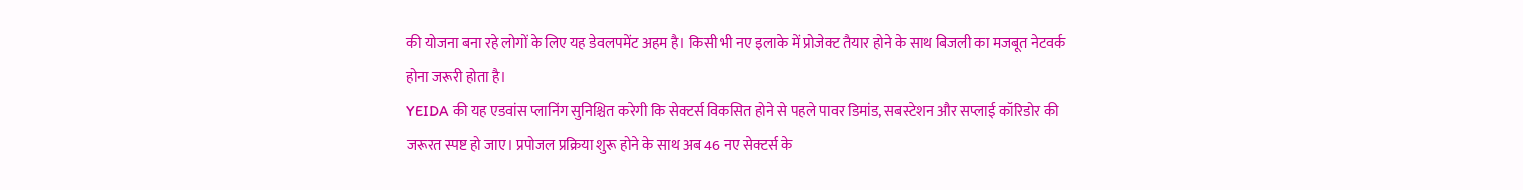की योजना बना रहे लोगों के लिए यह डेवलपमेंट अहम है। किसी भी नए इलाके में प्रोजेक्ट तैयार होने के साथ बिजली का मजबूत नेटवर्क होना जरूरी होता है।
YEIDA की यह एडवांस प्लानिंग सुनिश्चित करेगी कि सेक्टर्स विकसित होने से पहले पावर डिमांड, सबस्टेशन और सप्लाई कॉरिडोर की जरूरत स्पष्ट हो जाए। प्रपोजल प्रक्रिया शुरू होने के साथ अब 46 नए सेक्टर्स के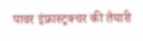पावर इंफ्रास्ट्रक्चर की तैयारी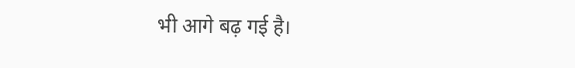भी आगे बढ़ गई है।